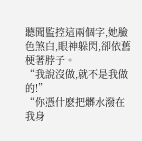聽聞監控這兩個字,她臉色煞白,眼神躲閃,卻依舊梗著脖子。
“我說沒做,就不是我做的!”
“你憑什麽把髒水潑在我身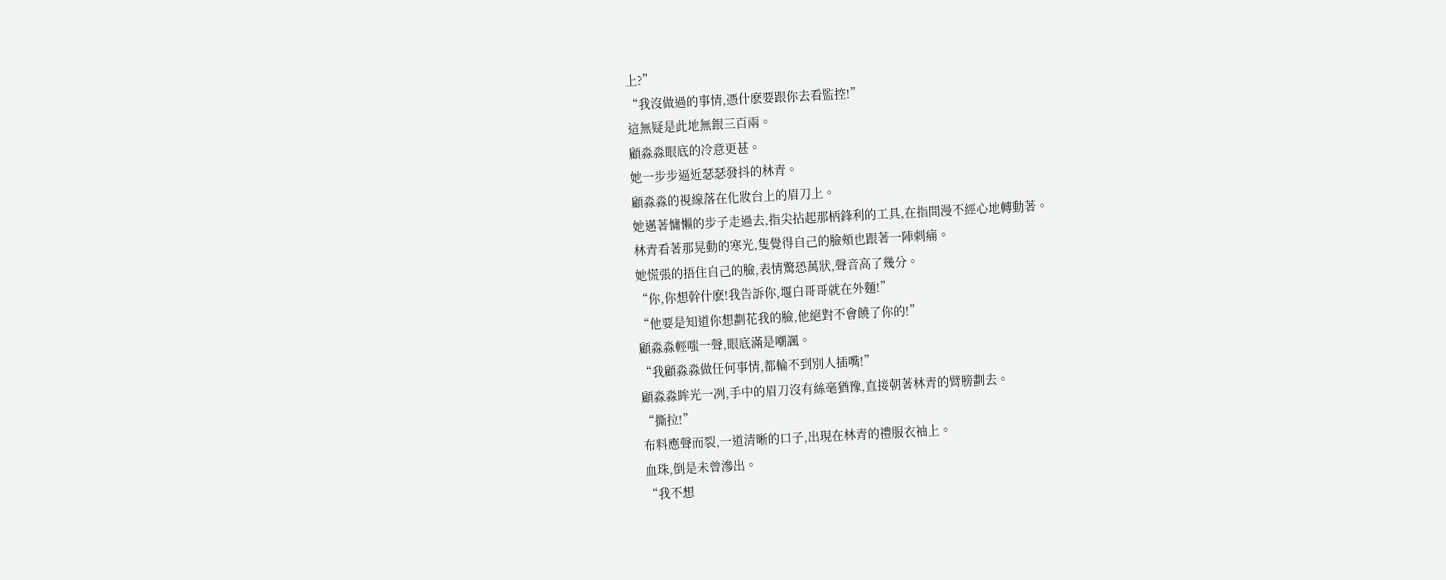上?”
“我沒做過的事情,憑什麽要跟你去看監控!”
這無疑是此地無銀三百兩。
顧淼淼眼底的冷意更甚。
她一步步逼近瑟瑟發抖的林青。
顧淼淼的視線落在化妝台上的眉刀上。
她邁著慵懶的步子走過去,指尖拈起那柄鋒利的工具,在指間漫不經心地轉動著。
林青看著那晃動的寒光,隻覺得自己的臉頰也跟著一陣刺痛。
她慌張的捂住自己的臉,表情驚恐萬狀,聲音高了幾分。
“你,你想幹什麽!我告訴你,堰白哥哥就在外麵!”
“他要是知道你想劃花我的臉,他絕對不會饒了你的!”
顧淼淼輕嗤一聲,眼底滿是嘲諷。
“我顧淼淼做任何事情,都輪不到別人插嘴!”
顧淼淼眸光一冽,手中的眉刀沒有絲毫猶豫,直接朝著林青的臂膀劃去。
“撕拉!”
布料應聲而裂,一道清晰的口子,出現在林青的禮服衣袖上。
血珠,倒是未曾滲出。
“我不想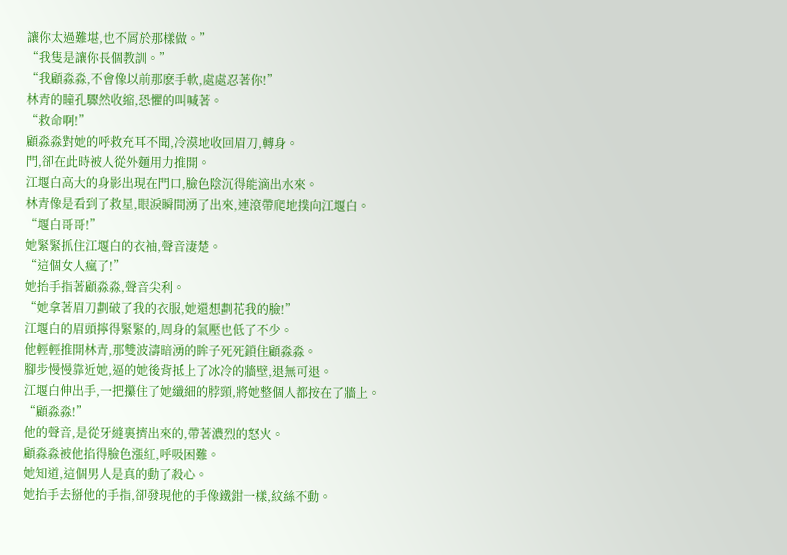讓你太過難堪,也不屑於那樣做。”
“我隻是讓你長個教訓。”
“我顧淼淼,不會像以前那麽手軟,處處忍著你!”
林青的瞳孔驟然收縮,恐懼的叫喊著。
“救命啊!”
顧淼淼對她的呼救充耳不聞,冷漠地收回眉刀,轉身。
門,卻在此時被人從外麵用力推開。
江堰白高大的身影出現在門口,臉色陰沉得能滴出水來。
林青像是看到了救星,眼淚瞬間湧了出來,連滾帶爬地撲向江堰白。
“堰白哥哥!”
她緊緊抓住江堰白的衣袖,聲音淒楚。
“這個女人瘋了!”
她抬手指著顧淼淼,聲音尖利。
“她拿著眉刀劃破了我的衣服,她還想劃花我的臉!”
江堰白的眉頭擰得緊緊的,周身的氣壓也低了不少。
他輕輕推開林青,那雙波濤暗湧的眸子死死鎖住顧淼淼。
腳步慢慢靠近她,逼的她後背抵上了冰冷的牆壁,退無可退。
江堰白伸出手,一把攥住了她纖細的脖頸,將她整個人都按在了牆上。
“顧淼淼!”
他的聲音,是從牙縫裏擠出來的,帶著濃烈的怒火。
顧淼淼被他掐得臉色漲紅,呼吸困難。
她知道,這個男人是真的動了殺心。
她抬手去掰他的手指,卻發現他的手像鐵鉗一樣,紋絲不動。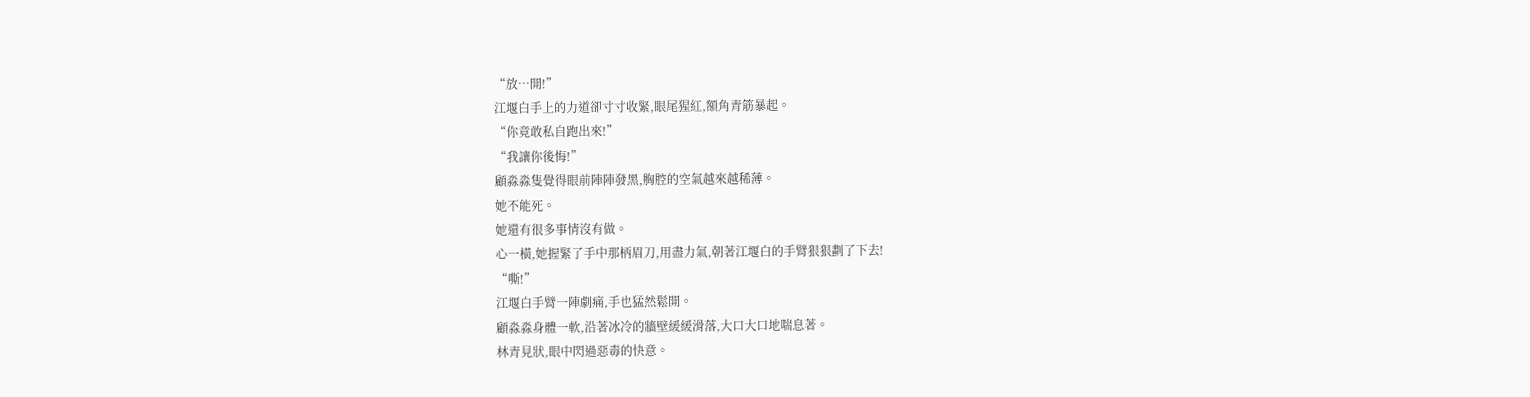“放…開!”
江堰白手上的力道卻寸寸收緊,眼尾猩紅,額角青筋暴起。
“你竟敢私自跑出來!”
“我讓你後悔!”
顧淼淼隻覺得眼前陣陣發黑,胸腔的空氣越來越稀薄。
她不能死。
她還有很多事情沒有做。
心一橫,她握緊了手中那柄眉刀,用盡力氣,朝著江堰白的手臂狠狠劃了下去!
“嘶!”
江堰白手臂一陣劇痛,手也猛然鬆開。
顧淼淼身體一軟,沿著冰冷的牆壁緩緩滑落,大口大口地喘息著。
林青見狀,眼中閃過惡毒的快意。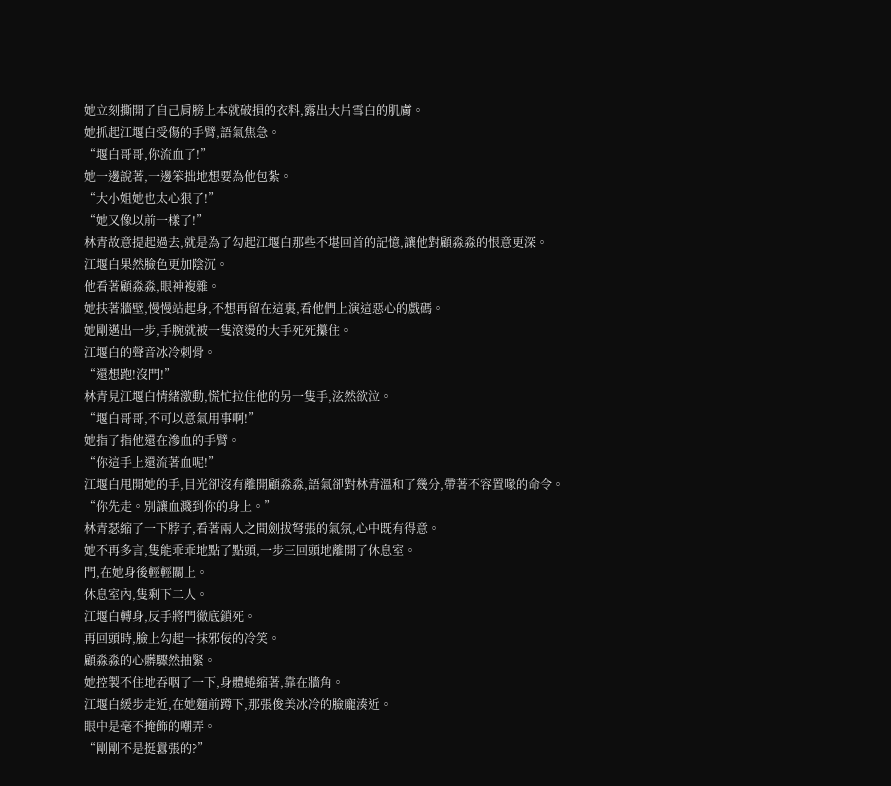她立刻撕開了自己肩膀上本就破損的衣料,露出大片雪白的肌膚。
她抓起江堰白受傷的手臂,語氣焦急。
“堰白哥哥,你流血了!”
她一邊說著,一邊笨拙地想要為他包紮。
“大小姐她也太心狠了!”
“她又像以前一樣了!”
林青故意提起過去,就是為了勾起江堰白那些不堪回首的記憶,讓他對顧淼淼的恨意更深。
江堰白果然臉色更加陰沉。
他看著顧淼淼,眼神複雜。
她扶著牆壁,慢慢站起身,不想再留在這裏,看他們上演這惡心的戲碼。
她剛邁出一步,手腕就被一隻滾燙的大手死死攥住。
江堰白的聲音冰冷刺骨。
“還想跑!沒門!”
林青見江堰白情緒激動,慌忙拉住他的另一隻手,泫然欲泣。
“堰白哥哥,不可以意氣用事啊!”
她指了指他還在滲血的手臂。
“你這手上還流著血呢!”
江堰白甩開她的手,目光卻沒有離開顧淼淼,語氣卻對林青溫和了幾分,帶著不容置喙的命令。
“你先走。別讓血濺到你的身上。”
林青瑟縮了一下脖子,看著兩人之間劍拔弩張的氣氛,心中既有得意。
她不再多言,隻能乖乖地點了點頭,一步三回頭地離開了休息室。
門,在她身後輕輕關上。
休息室內,隻剩下二人。
江堰白轉身,反手將門徹底鎖死。
再回頭時,臉上勾起一抹邪佞的冷笑。
顧淼淼的心髒驟然抽緊。
她控製不住地吞咽了一下,身體蜷縮著,靠在牆角。
江堰白緩步走近,在她麵前蹲下,那張俊美冰冷的臉龐湊近。
眼中是毫不掩飾的嘲弄。
“剛剛不是挺囂張的?”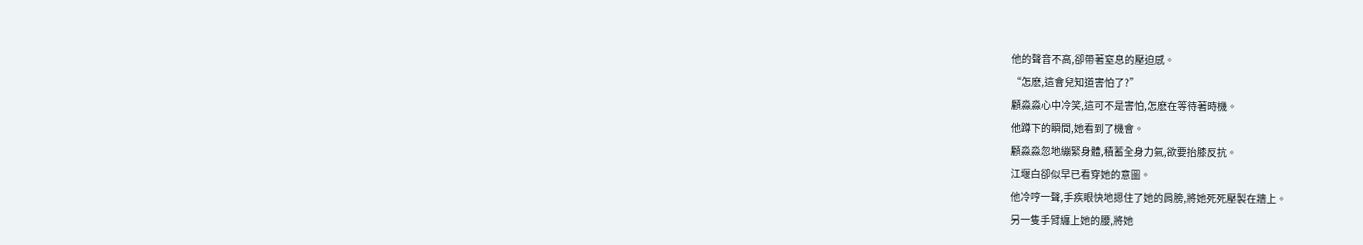他的聲音不高,卻帶著窒息的壓迫感。
“怎麽,這會兒知道害怕了?”
顧淼淼心中冷笑,這可不是害怕,怎麽在等待著時機。
他蹲下的瞬間,她看到了機會。
顧淼淼忽地繃緊身體,積蓄全身力氣,欲要抬膝反抗。
江堰白卻似早已看穿她的意圖。
他冷哼一聲,手疾眼快地摁住了她的肩膀,將她死死壓製在牆上。
另一隻手臂纏上她的腰,將她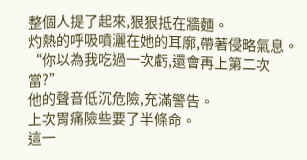整個人提了起來,狠狠抵在牆麵。
灼熱的呼吸噴灑在她的耳廓,帶著侵略氣息。
“你以為我吃過一次虧,還會再上第二次當?”
他的聲音低沉危險,充滿警告。
上次胃痛險些要了半條命。
這一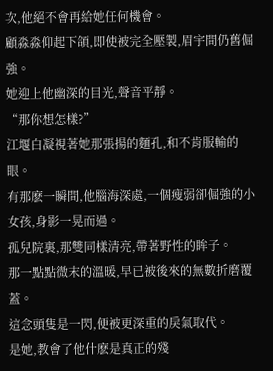次,他絕不會再給她任何機會。
顧淼淼仰起下頜,即使被完全壓製,眉宇間仍舊倔強。
她迎上他幽深的目光,聲音平靜。
“那你想怎樣?”
江堰白凝視著她那張揚的麵孔,和不肯服輸的眼。
有那麽一瞬間,他腦海深處,一個瘦弱卻倔強的小女孩,身影一晃而過。
孤兒院裏,那雙同樣清亮,帶著野性的眸子。
那一點點微末的溫暖,早已被後來的無數折磨覆蓋。
這念頭隻是一閃,便被更深重的戾氣取代。
是她,教會了他什麽是真正的殘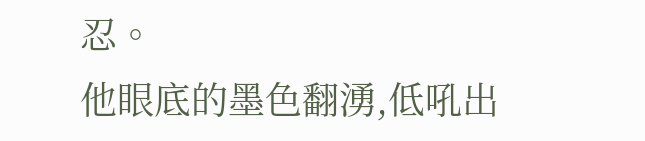忍。
他眼底的墨色翻湧,低吼出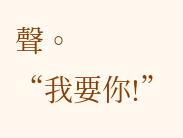聲。
“我要你!”